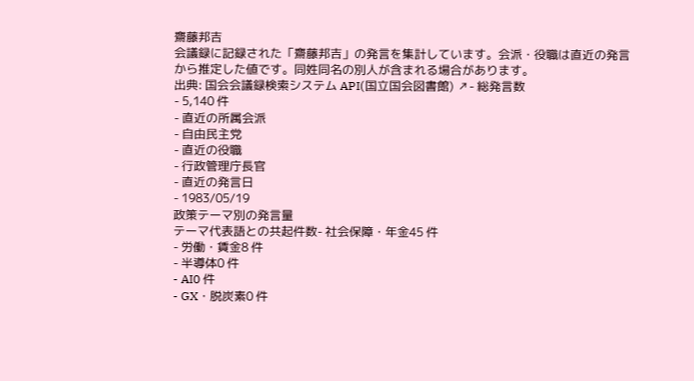齋藤邦吉
会議録に記録された「齋藤邦吉」の発言を集計しています。会派・役職は直近の発言から推定した値です。同姓同名の別人が含まれる場合があります。
出典: 国会会議録検索システム API(国立国会図書館) ↗- 総発言数
- 5,140 件
- 直近の所属会派
- 自由民主党
- 直近の役職
- 行政管理庁長官
- 直近の発言日
- 1983/05/19
政策テーマ別の発言量
テーマ代表語との共起件数- 社会保障・年金45 件
- 労働・賃金8 件
- 半導体0 件
- AI0 件
- GX・脱炭素0 件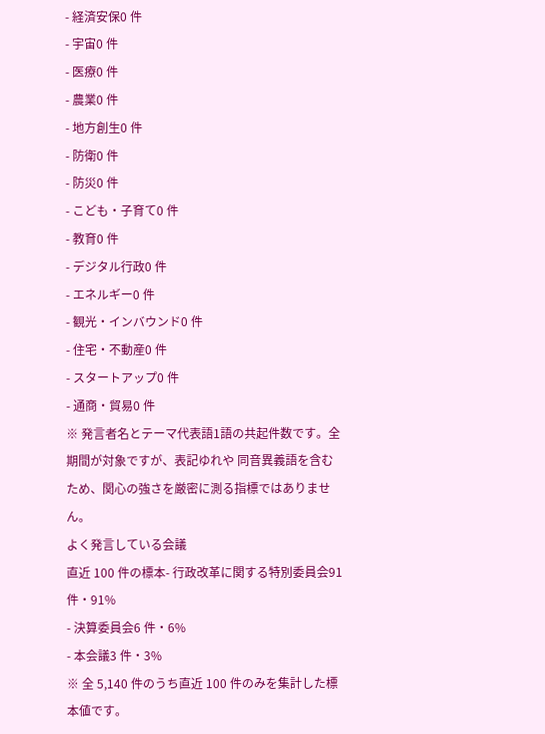- 経済安保0 件
- 宇宙0 件
- 医療0 件
- 農業0 件
- 地方創生0 件
- 防衛0 件
- 防災0 件
- こども・子育て0 件
- 教育0 件
- デジタル行政0 件
- エネルギー0 件
- 観光・インバウンド0 件
- 住宅・不動産0 件
- スタートアップ0 件
- 通商・貿易0 件
※ 発言者名とテーマ代表語1語の共起件数です。全期間が対象ですが、表記ゆれや 同音異義語を含むため、関心の強さを厳密に測る指標ではありません。
よく発言している会議
直近 100 件の標本- 行政改革に関する特別委員会91 件・91%
- 決算委員会6 件・6%
- 本会議3 件・3%
※ 全 5,140 件のうち直近 100 件のみを集計した標本値です。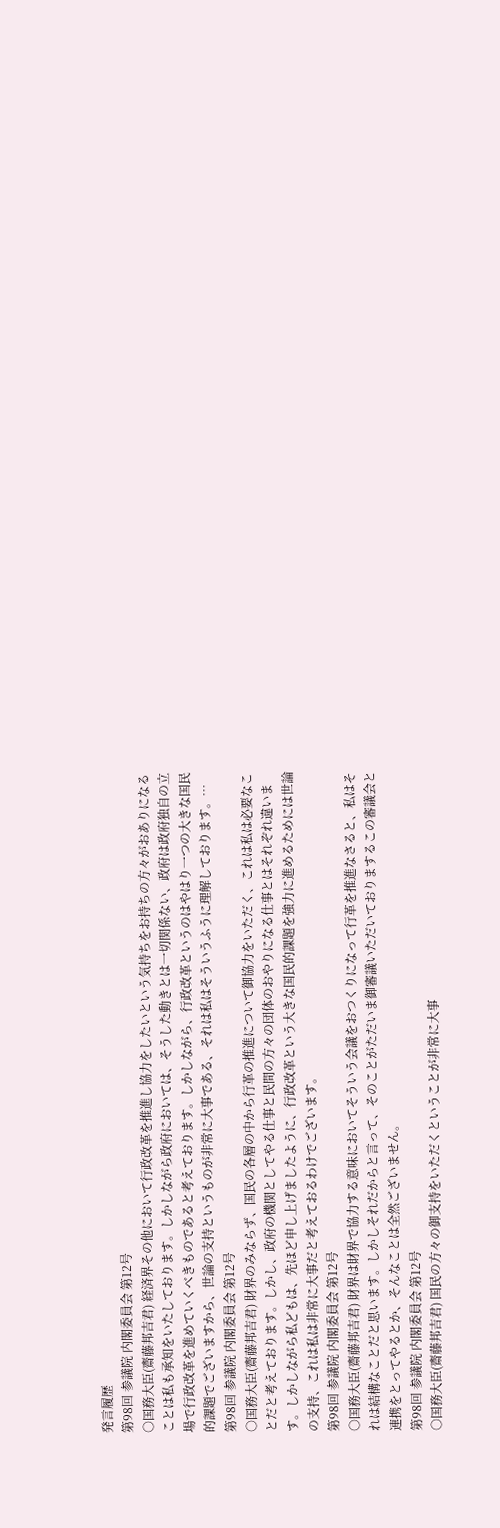発言履歴
第98回 参議院 内閣委員会 第12号
○国務大臣(齋藤邦吉君) 経済界その他において行政改革を推進し協力をしたいという気持ちをお持ちの方々がおありになることは私も承知をいたしております。しかしながら政府においては、そうした動きとは一切関係ない、政府は政府独自の立場で行政改革を進めていくべきものであると考えております。しかしながら、行政改革というのはやはり一つの大きな国民的課題でございますから、世論の支持というものが非常に大事である、それは私はそういうふうに理解しております。…
第98回 参議院 内閣委員会 第12号
○国務大臣(齋藤邦吉君) 財界のみならず、国民の各層の中から行革の推進について御協力をいただく、これは私は必要なことだと考えております。しかし、政府の機関としてやる仕事と民間の方々の団体のおやりになる仕事とはそれぞれ違います。しかしながら私どもは、先ほど申し上げましたように、行政改革という大きな国民的課題を強力に進めるためには世論の支持、これは私は非常に大事だと考えておるわけでございます。
第98回 参議院 内閣委員会 第12号
○国務大臣(齋藤邦吉君) 財界は財界で協力する意味においてそういう会議をおつくりになって行革を推進なさると、私はそれは結構なことだと思います。しかしそれだからと言って、そのことがただいま御審議いただいておりまするこの審議会と連携をとってやるとか、そんなことは全然ございません。
第98回 参議院 内閣委員会 第12号
○国務大臣(齋藤邦吉君) 国民の方々の御支持をいただくということが非常に大事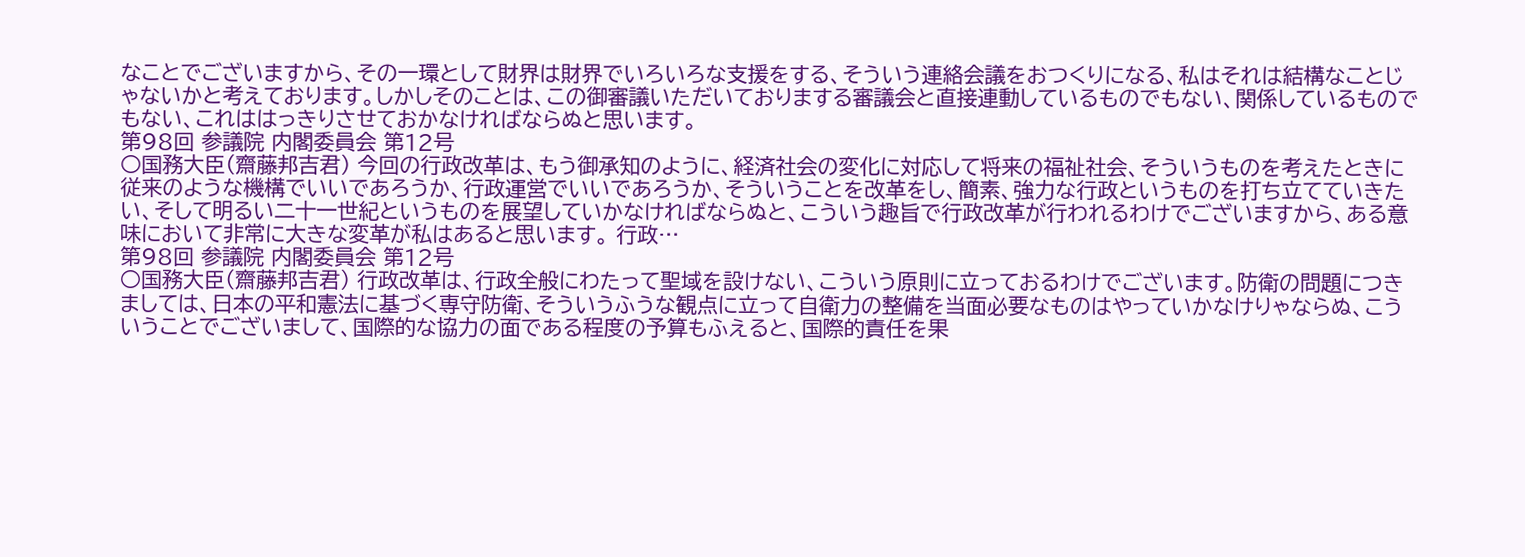なことでございますから、その一環として財界は財界でいろいろな支援をする、そういう連絡会議をおつくりになる、私はそれは結構なことじゃないかと考えております。しかしそのことは、この御審議いただいておりまする審議会と直接連動しているものでもない、関係しているものでもない、これははっきりさせておかなければならぬと思います。
第98回 参議院 内閣委員会 第12号
○国務大臣(齋藤邦吉君) 今回の行政改革は、もう御承知のように、経済社会の変化に対応して将来の福祉社会、そういうものを考えたときに従来のような機構でいいであろうか、行政運営でいいであろうか、そういうことを改革をし、簡素、強力な行政というものを打ち立てていきたい、そして明るい二十一世紀というものを展望していかなければならぬと、こういう趣旨で行政改革が行われるわけでございますから、ある意味において非常に大きな変革が私はあると思います。 行政…
第98回 参議院 内閣委員会 第12号
○国務大臣(齋藤邦吉君) 行政改革は、行政全般にわたって聖域を設けない、こういう原則に立っておるわけでございます。防衛の問題につきましては、日本の平和憲法に基づく専守防衛、そういうふうな観点に立って自衛力の整備を当面必要なものはやっていかなけりゃならぬ、こういうことでございまして、国際的な協力の面である程度の予算もふえると、国際的責任を果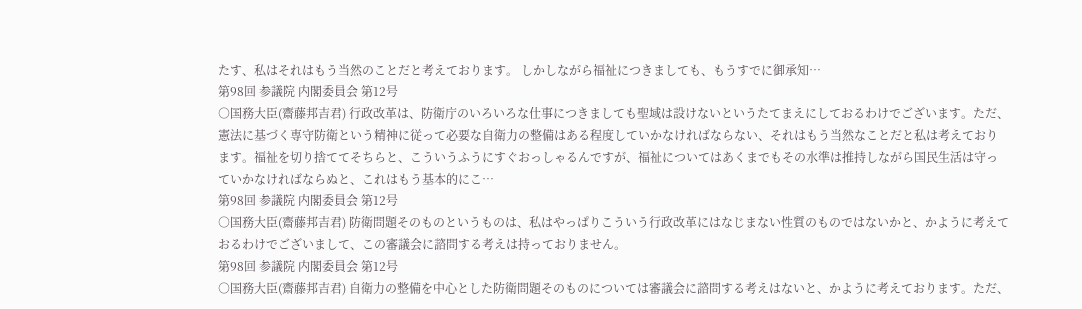たす、私はそれはもう当然のことだと考えております。 しかしながら福祉につきましても、もうすでに御承知…
第98回 参議院 内閣委員会 第12号
○国務大臣(齋藤邦吉君) 行政改革は、防衛庁のいろいろな仕事につきましても聖域は設けないというたてまえにしておるわけでございます。ただ、憲法に基づく専守防衛という精神に従って必要な自衛力の整備はある程度していかなければならない、それはもう当然なことだと私は考えております。福祉を切り捨ててそちらと、こういうふうにすぐおっしゃるんですが、福祉についてはあくまでもその水準は推持しながら国民生活は守っていかなければならぬと、これはもう基本的にこ…
第98回 参議院 内閣委員会 第12号
○国務大臣(齋藤邦吉君) 防衛問題そのものというものは、私はやっぱりこういう行政改革にはなじまない性質のものではないかと、かように考えておるわけでございまして、この審議会に諮問する考えは持っておりません。
第98回 参議院 内閣委員会 第12号
○国務大臣(齋藤邦吉君) 自衛力の整備を中心とした防衛問題そのものについては審議会に諮問する考えはないと、かように考えております。ただ、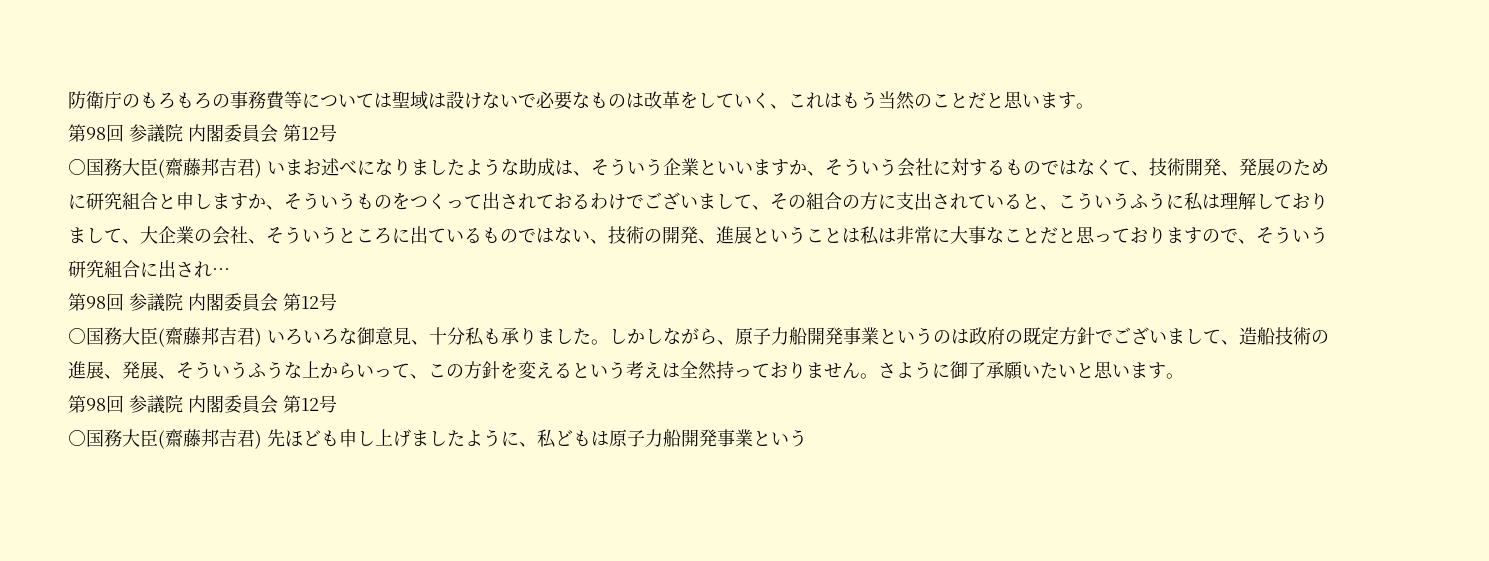防衛庁のもろもろの事務費等については聖域は設けないで必要なものは改革をしていく、これはもう当然のことだと思います。
第98回 参議院 内閣委員会 第12号
○国務大臣(齋藤邦吉君) いまお述べになりましたような助成は、そういう企業といいますか、そういう会社に対するものではなくて、技術開発、発展のために研究組合と申しますか、そういうものをつくって出されておるわけでございまして、その組合の方に支出されていると、こういうふうに私は理解しておりまして、大企業の会社、そういうところに出ているものではない、技術の開発、進展ということは私は非常に大事なことだと思っておりますので、そういう研究組合に出され…
第98回 参議院 内閣委員会 第12号
○国務大臣(齋藤邦吉君) いろいろな御意見、十分私も承りました。しかしながら、原子力船開発事業というのは政府の既定方針でございまして、造船技術の進展、発展、そういうふうな上からいって、この方針を変えるという考えは全然持っておりません。さように御了承願いたいと思います。
第98回 参議院 内閣委員会 第12号
○国務大臣(齋藤邦吉君) 先ほども申し上げましたように、私どもは原子力船開発事業という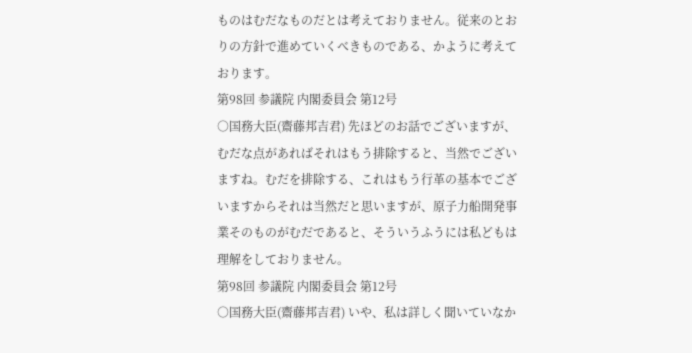ものはむだなものだとは考えておりません。従来のとおりの方針で進めていくべきものである、かように考えております。
第98回 参議院 内閣委員会 第12号
○国務大臣(齋藤邦吉君) 先ほどのお話でございますが、むだな点があればそれはもう排除すると、当然でございますね。むだを排除する、これはもう行革の基本でございますからそれは当然だと思いますが、原子力船開発事業そのものがむだであると、そういうふうには私どもは理解をしておりません。
第98回 参議院 内閣委員会 第12号
○国務大臣(齋藤邦吉君) いや、私は詳しく聞いていなか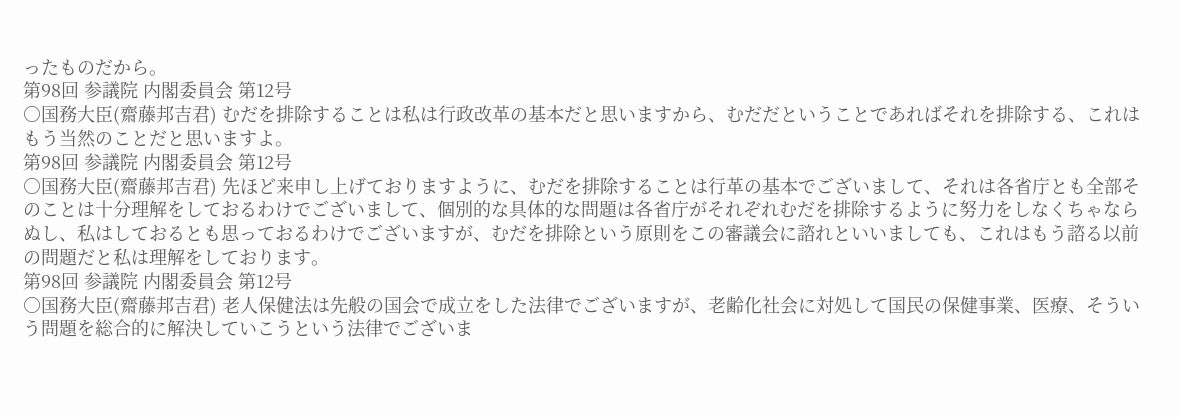ったものだから。
第98回 参議院 内閣委員会 第12号
○国務大臣(齋藤邦吉君) むだを排除することは私は行政改革の基本だと思いますから、むだだということであればそれを排除する、これはもう当然のことだと思いますよ。
第98回 参議院 内閣委員会 第12号
○国務大臣(齋藤邦吉君) 先ほど来申し上げておりますように、むだを排除することは行革の基本でございまして、それは各省庁とも全部そのことは十分理解をしておるわけでございまして、個別的な具体的な問題は各省庁がそれぞれむだを排除するように努力をしなくちゃならぬし、私はしておるとも思っておるわけでございますが、むだを排除という原則をこの審議会に諮れといいましても、これはもう諮る以前の問題だと私は理解をしております。
第98回 参議院 内閣委員会 第12号
○国務大臣(齋藤邦吉君) 老人保健法は先般の国会で成立をした法律でございますが、老齢化社会に対処して国民の保健事業、医療、そういう問題を総合的に解決していこうという法律でございま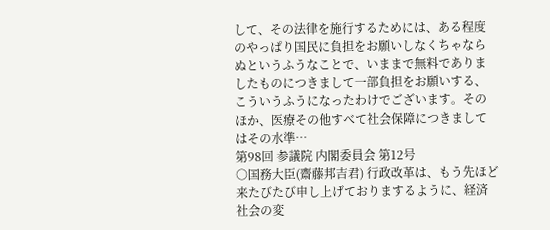して、その法律を施行するためには、ある程度のやっぱり国民に負担をお願いしなくちゃならぬというふうなことで、いままで無料でありましたものにつきまして一部負担をお願いする、こういうふうになったわけでございます。そのほか、医療その他すべて社会保障につきましてはその水準…
第98回 参議院 内閣委員会 第12号
○国務大臣(齋藤邦吉君) 行政改革は、もう先ほど来たびたび申し上げておりまするように、経済社会の変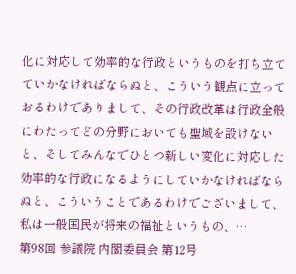化に対応して効率的な行政というものを打ち立てていかなければならぬと、こういう観点に立っておるわけでありまして、その行政改革は行政全般にわたってどの分野においても聖域を設けないと、そしてみんなでひとつ新しい変化に対応した効率的な行政になるようにしていかなければならぬと、こういうことであるわけでございまして、私は一般国民が将来の福祉というもの、…
第98回 参議院 内閣委員会 第12号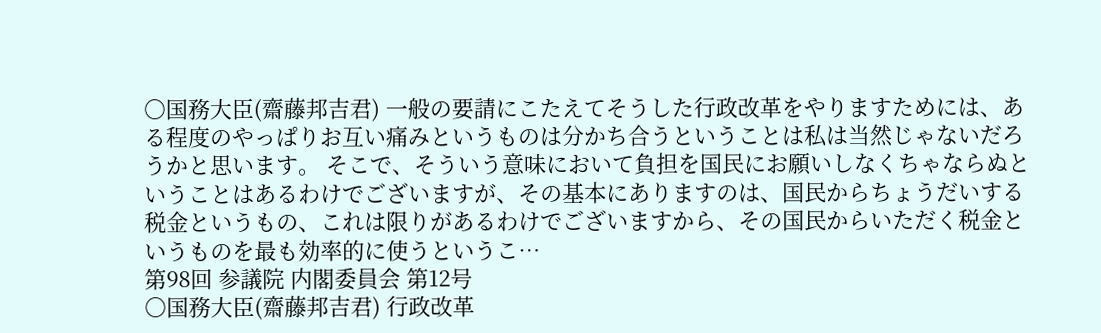○国務大臣(齋藤邦吉君) 一般の要請にこたえてそうした行政改革をやりますためには、ある程度のやっぱりお互い痛みというものは分かち合うということは私は当然じゃないだろうかと思います。 そこで、そういう意味において負担を国民にお願いしなくちゃならぬということはあるわけでございますが、その基本にありますのは、国民からちょうだいする税金というもの、これは限りがあるわけでございますから、その国民からいただく税金というものを最も効率的に使うというこ…
第98回 参議院 内閣委員会 第12号
○国務大臣(齋藤邦吉君) 行政改革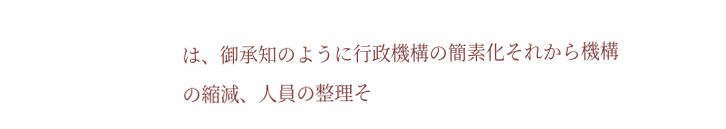は、御承知のように行政機構の簡素化それから機構の縮減、人員の整理そ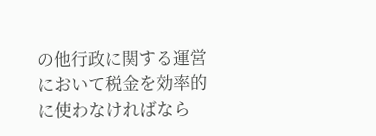の他行政に関する運営において税金を効率的に使わなければなら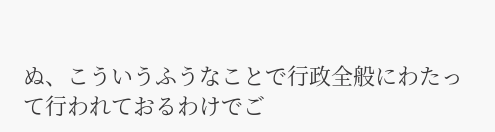ぬ、こういうふうなことで行政全般にわたって行われておるわけでご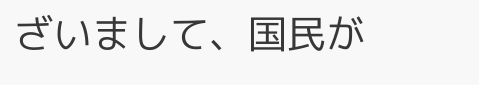ざいまして、国民が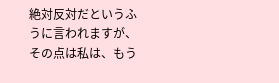絶対反対だというふうに言われますが、その点は私は、もう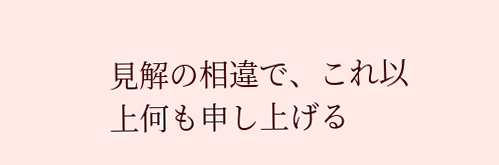見解の相違で、これ以上何も申し上げる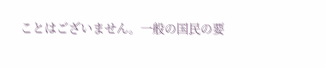ことはございません。一般の国民の要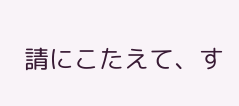請にこたえて、す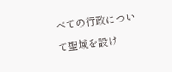べての行政について聖域を設け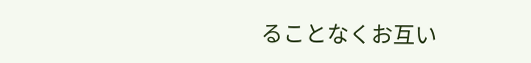ることなくお互い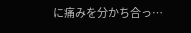に痛みを分かち合っ…